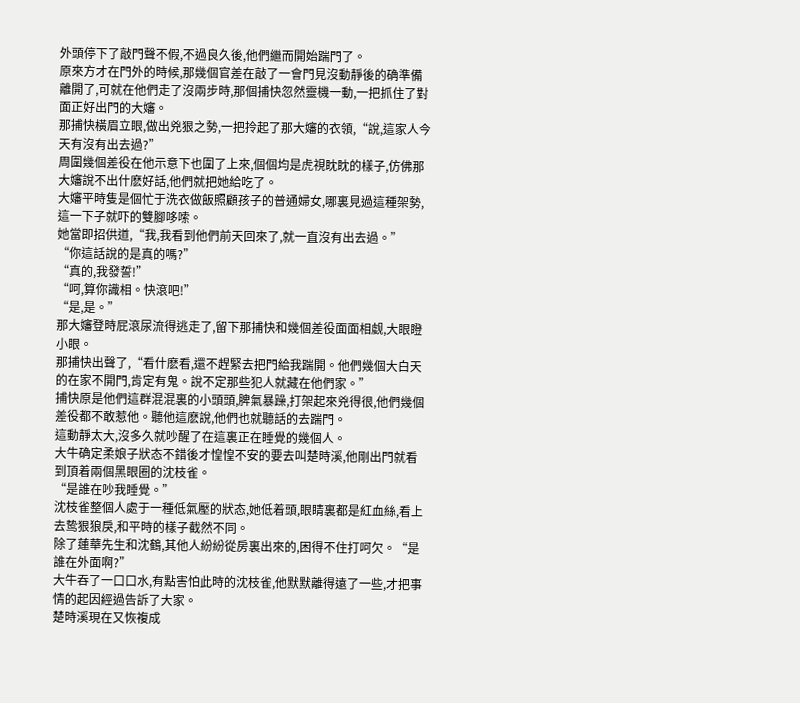外頭停下了敲門聲不假,不過良久後,他們繼而開始踹門了。
原來方才在門外的時候,那幾個官差在敲了一會門見沒動靜後的确準備離開了,可就在他們走了沒兩步時,那個捕快忽然靈機一動,一把抓住了對面正好出門的大嬸。
那捕快橫眉立眼,做出兇狠之勢,一把拎起了那大嬸的衣領,“說,這家人今天有沒有出去過?”
周圍幾個差役在他示意下也圍了上來,個個均是虎視眈眈的樣子,仿佛那大嬸說不出什麽好話,他們就把她給吃了。
大嬸平時隻是個忙于洗衣做飯照顧孩子的普通婦女,哪裏見過這種架勢,這一下子就吓的雙腳哆嗦。
她當即招供道,“我,我看到他們前天回來了,就一直沒有出去過。”
“你這話說的是真的嗎?”
“真的,我發誓!”
“呵,算你識相。快滾吧!”
“是,是。”
那大嬸登時屁滾尿流得逃走了,留下那捕快和幾個差役面面相觑,大眼瞪小眼。
那捕快出聲了,“看什麽看,還不趕緊去把門給我踹開。他們幾個大白天的在家不開門,肯定有鬼。說不定那些犯人就藏在他們家。”
捕快原是他們這群混混裏的小頭頭,脾氣暴躁,打架起來兇得很,他們幾個差役都不敢惹他。聽他這麽說,他們也就聽話的去踹門。
這動靜太大,沒多久就吵醒了在這裏正在睡覺的幾個人。
大牛确定柔娘子狀态不錯後才惶惶不安的要去叫楚時溪,他剛出門就看到頂着兩個黑眼圈的沈枝雀。
“是誰在吵我睡覺。”
沈枝雀整個人處于一種低氣壓的狀态,她低着頭,眼睛裏都是紅血絲,看上去鸷狠狼戾,和平時的樣子截然不同。
除了蓮華先生和沈鶴,其他人紛紛從房裏出來的,困得不住打呵欠。“是誰在外面啊?”
大牛吞了一口口水,有點害怕此時的沈枝雀,他默默離得遠了一些,才把事情的起因經過告訴了大家。
楚時溪現在又恢複成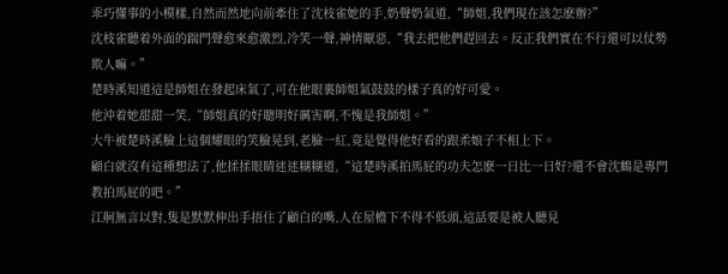乖巧懂事的小模樣,自然而然地向前牽住了沈枝雀她的手,奶聲奶氣道,“師姐,我們現在該怎麽辦?”
沈枝雀聽着外面的踹門聲愈來愈激烈,冷笑一聲,神情厭惡,“我去把他們趕回去。反正我們實在不行還可以仗勢欺人嘛。”
楚時溪知道這是師姐在發起床氣了,可在他眼裏師姐氣鼓鼓的樣子真的好可愛。
他沖着她甜甜一笑,“師姐真的好聰明好厲害啊,不愧是我師姐。”
大牛被楚時溪臉上這個耀眼的笑臉晃到,老臉一紅,竟是覺得他好看的跟柔娘子不相上下。
顧白就沒有這種想法了,他揉揉眼睛迷迷糊糊道,“這楚時溪拍馬屁的功夫怎麽一日比一日好?還不會沈鶴是專門教拍馬屁的吧。”
江舸無言以對,隻是默默伸出手捂住了顧白的嘴,人在屋檐下不得不低頭,這話要是被人聽見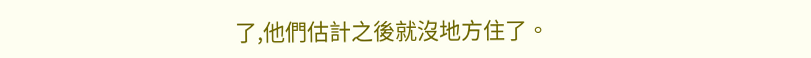了,他們估計之後就沒地方住了。